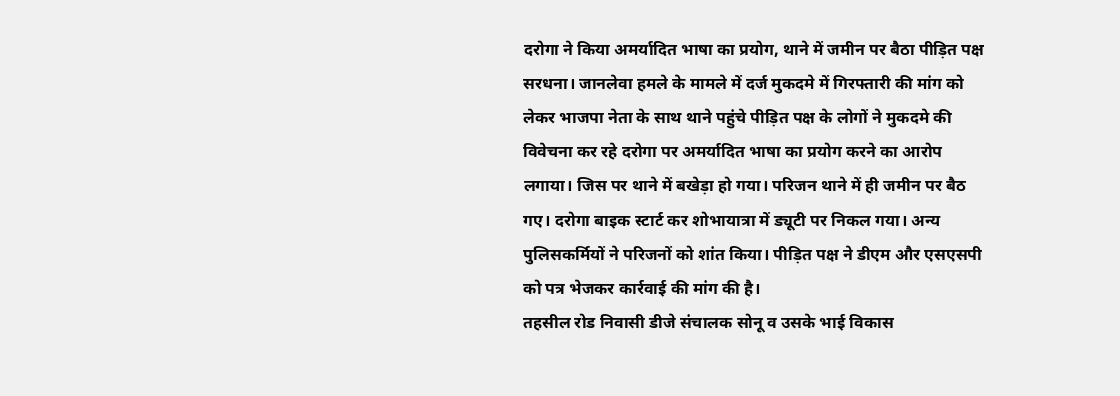दरोगा ने किया अमर्यादित भाषा का प्रयोग, थाने में जमीन पर बैठा पीड़ित पक्ष
सरधना। जानलेवा हमले के मामले में दर्ज मुकदमे में गिरफ्तारी की मांग को लेकर भाजपा नेता के साथ थाने पहुंचे पीड़ित पक्ष के लोगों ने मुकदमे की विवेचना कर रहे दरोगा पर अमर्यादित भाषा का प्रयोग करने का आरोप लगाया। जिस पर थाने में बखेड़ा हो गया। परिजन थाने में ही जमीन पर बैठ गए। दरोगा बाइक स्टार्ट कर शोभायात्रा में ड्यूटी पर निकल गया। अन्य पुलिसकर्मियों ने परिजनों को शांत किया। पीड़ित पक्ष ने डीएम और एसएसपी को पत्र भेजकर कार्रवाई की मांग की है।
तहसील रोड निवासी डीजे संचालक सोनू व उसके भाई विकास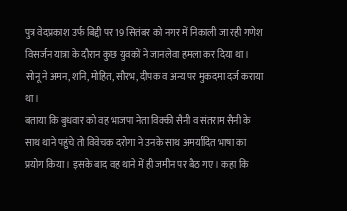पुत्र वेदप्रकाश उर्फ बिद्दी पर 19 सितंबर को नगर में निकाली जा रही गणेश विसर्जन यात्रा के दौरान कुछ युवकों ने जानलेवा हमला कर दिया था। सोनू ने अमन, शनि, मोहित, सौरभ, दीपक व अन्य पर मुकदमा दर्ज कराया था।
बताया कि बुधवार को वह भाजपा नेता विक्की सैनी व संतराम सैनी के साथ थाने पहुंचे तो विवेचक दरोगा ने उनके साथ अमर्यादित भाषा का प्रयोग किया। इसके बाद वह थाने में ही जमीन पर बैठ गए। कहा कि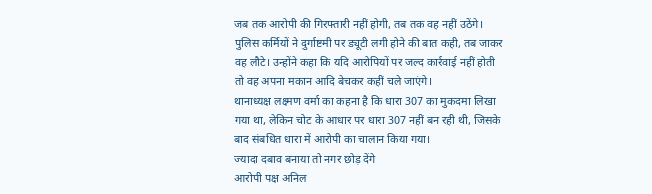जब तक आरोपी की गिरफ्तारी नहीं होगी, तब तक वह नहीं उठेंगे। पुलिस कर्मियों ने दुर्गाष्टमी पर ड्यूटी लगी होने की बात कही, तब जाकर वह लौटे। उन्होंने कहा कि यदि आरोपियों पर जल्द कार्रवाई नहीं होती तो वह अपना मकान आदि बेचकर कहीं चले जाएंगे।
थानाध्यक्ष लक्ष्मण वर्मा का कहना है कि धारा 307 का मुकदमा लिखा गया था, लेकिन चोट के आधार पर धारा 307 नहीं बन रही थी, जिसके बाद संबधित धारा में आरोपी का चालान किया गया।
ज्यादा दबाव बनाया तो नगर छोड़ देंगे
आरोपी पक्ष अनिल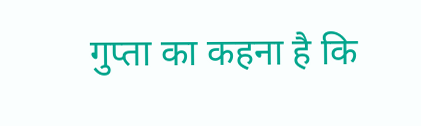गुप्ता का कहना है कि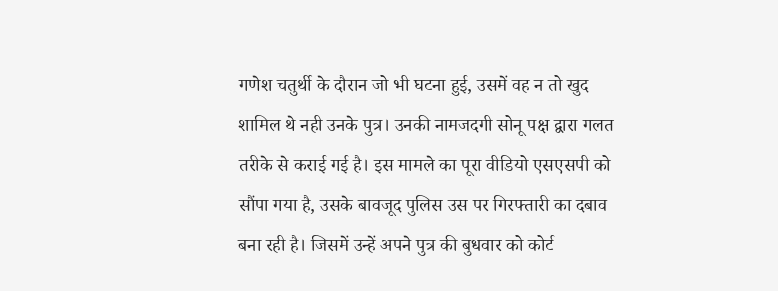गणेश चतुर्थी के दौरान जो भी घटना हुई, उसमें वह न तो खुद शामिल थे नही उनके पुत्र। उनकी नामजदगी सोनू पक्ष द्वारा गलत तरीके से कराई गई है। इस मामले का पूरा वीडियो एसएसपी को सौंपा गया है, उसके बावजूद पुलिस उस पर गिरफ्तारी का दबाव बना रही है। जिसमें उन्हें अपने पुत्र की बुधवार को कोर्ट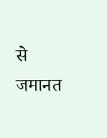से जमानत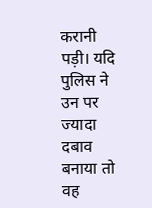करानी पड़ी। यदि पुलिस ने उन पर ज्यादा दबाव बनाया तो वह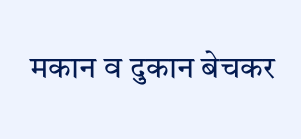मकान व दुकान बेचकर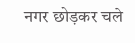नगर छोड़कर चले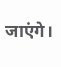जाएंगे।